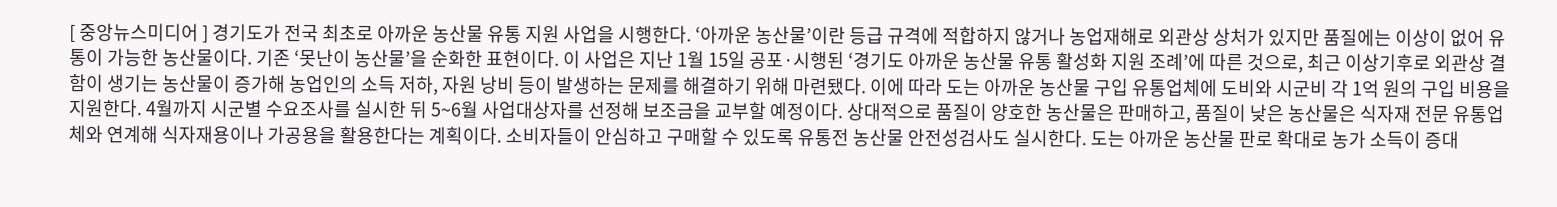[ 중앙뉴스미디어 ] 경기도가 전국 최초로 아까운 농산물 유통 지원 사업을 시행한다. ‘아까운 농산물’이란 등급 규격에 적합하지 않거나 농업재해로 외관상 상처가 있지만 품질에는 이상이 없어 유통이 가능한 농산물이다. 기존 ‘못난이 농산물’을 순화한 표현이다. 이 사업은 지난 1월 15일 공포·시행된 ‘경기도 아까운 농산물 유통 활성화 지원 조례’에 따른 것으로, 최근 이상기후로 외관상 결함이 생기는 농산물이 증가해 농업인의 소득 저하, 자원 낭비 등이 발생하는 문제를 해결하기 위해 마련됐다. 이에 따라 도는 아까운 농산물 구입 유통업체에 도비와 시군비 각 1억 원의 구입 비용을 지원한다. 4월까지 시군별 수요조사를 실시한 뒤 5~6월 사업대상자를 선정해 보조금을 교부할 예정이다. 상대적으로 품질이 양호한 농산물은 판매하고, 품질이 낮은 농산물은 식자재 전문 유통업체와 연계해 식자재용이나 가공용을 활용한다는 계획이다. 소비자들이 안심하고 구매할 수 있도록 유통전 농산물 안전성검사도 실시한다. 도는 아까운 농산물 판로 확대로 농가 소득이 증대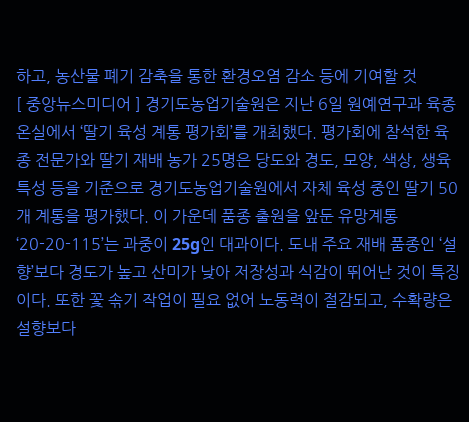하고, 농산물 폐기 감축을 통한 환경오염 감소 등에 기여할 것
[ 중앙뉴스미디어 ] 경기도농업기술원은 지난 6일 원예연구과 육종 온실에서 ‘딸기 육성 계통 평가회’를 개최했다. 평가회에 참석한 육종 전문가와 딸기 재배 농가 25명은 당도와 경도, 모양, 색상, 생육 특성 등을 기준으로 경기도농업기술원에서 자체 육성 중인 딸기 50개 계통을 평가했다. 이 가운데 품종 출원을 앞둔 유망계통 ‘20-20-115’는 과중이 25g인 대과이다. 도내 주요 재배 품종인 ‘설향’보다 경도가 높고 산미가 낮아 저장성과 식감이 뛰어난 것이 특징이다. 또한 꽃 솎기 작업이 필요 없어 노동력이 절감되고, 수확량은 설향보다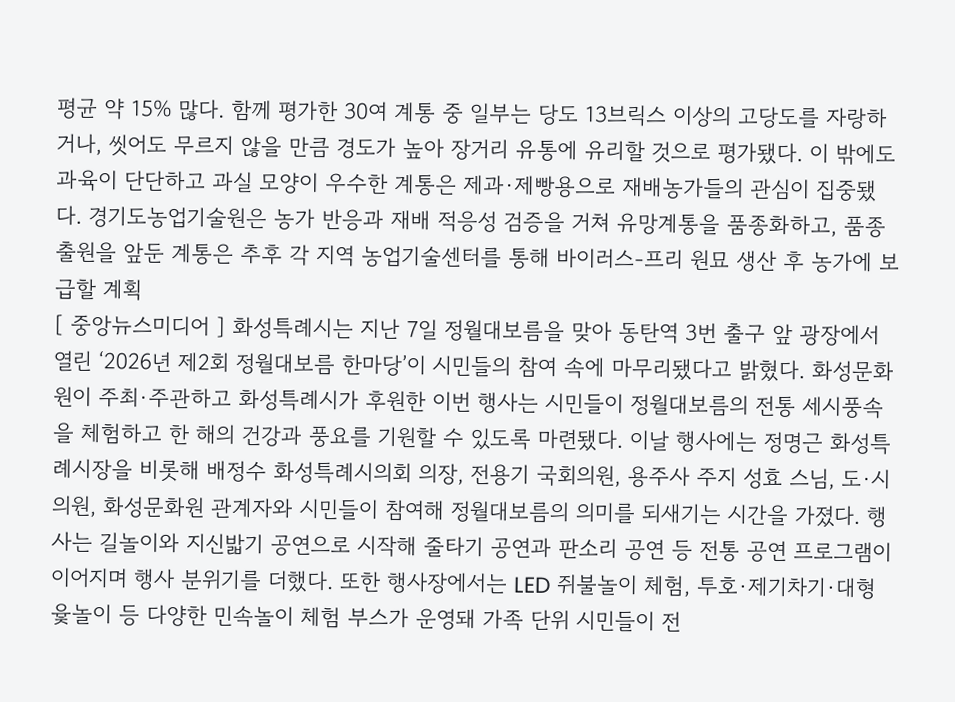평균 약 15% 많다. 함께 평가한 30여 계통 중 일부는 당도 13브릭스 이상의 고당도를 자랑하거나, 씻어도 무르지 않을 만큼 경도가 높아 장거리 유통에 유리할 것으로 평가됐다. 이 밖에도 과육이 단단하고 과실 모양이 우수한 계통은 제과·제빵용으로 재배농가들의 관심이 집중됐다. 경기도농업기술원은 농가 반응과 재배 적응성 검증을 거쳐 유망계통을 품종화하고, 품종 출원을 앞둔 계통은 추후 각 지역 농업기술센터를 통해 바이러스-프리 원묘 생산 후 농가에 보급할 계획
[ 중앙뉴스미디어 ] 화성특례시는 지난 7일 정월대보름을 맞아 동탄역 3번 출구 앞 광장에서 열린 ‘2026년 제2회 정월대보름 한마당’이 시민들의 참여 속에 마무리됐다고 밝혔다. 화성문화원이 주최·주관하고 화성특례시가 후원한 이번 행사는 시민들이 정월대보름의 전통 세시풍속을 체험하고 한 해의 건강과 풍요를 기원할 수 있도록 마련됐다. 이날 행사에는 정명근 화성특례시장을 비롯해 배정수 화성특례시의회 의장, 전용기 국회의원, 용주사 주지 성효 스님, 도·시의원, 화성문화원 관계자와 시민들이 참여해 정월대보름의 의미를 되새기는 시간을 가졌다. 행사는 길놀이와 지신밟기 공연으로 시작해 줄타기 공연과 판소리 공연 등 전통 공연 프로그램이 이어지며 행사 분위기를 더했다. 또한 행사장에서는 LED 쥐불놀이 체험, 투호·제기차기·대형 윷놀이 등 다양한 민속놀이 체험 부스가 운영돼 가족 단위 시민들이 전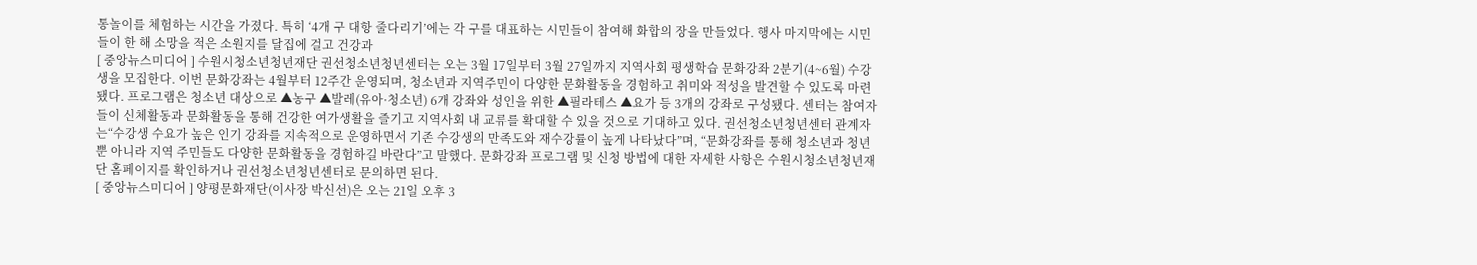통놀이를 체험하는 시간을 가졌다. 특히 ‘4개 구 대항 줄다리기’에는 각 구를 대표하는 시민들이 참여해 화합의 장을 만들었다. 행사 마지막에는 시민들이 한 해 소망을 적은 소원지를 달집에 걸고 건강과
[ 중앙뉴스미디어 ] 수원시청소년청년재단 권선청소년청년센터는 오는 3월 17일부터 3월 27일까지 지역사회 평생학습 문화강좌 2분기(4~6월) 수강생을 모집한다. 이번 문화강좌는 4월부터 12주간 운영되며, 청소년과 지역주민이 다양한 문화활동을 경험하고 취미와 적성을 발견할 수 있도록 마련됐다. 프로그램은 청소년 대상으로 ▲농구 ▲발레(유아·청소년) 6개 강좌와 성인을 위한 ▲필라테스 ▲요가 등 3개의 강좌로 구성됐다. 센터는 참여자들이 신체활동과 문화활동을 통해 건강한 여가생활을 즐기고 지역사회 내 교류를 확대할 수 있을 것으로 기대하고 있다. 권선청소년청년센터 관계자는“수강생 수요가 높은 인기 강좌를 지속적으로 운영하면서 기존 수강생의 만족도와 재수강률이 높게 나타났다”며, “문화강좌를 통해 청소년과 청년뿐 아니라 지역 주민들도 다양한 문화활동을 경험하길 바란다”고 말했다. 문화강좌 프로그램 및 신청 방법에 대한 자세한 사항은 수원시청소년청년재단 홈페이지를 확인하거나 권선청소년청년센터로 문의하면 된다.
[ 중앙뉴스미디어 ] 양평문화재단(이사장 박신선)은 오는 21일 오후 3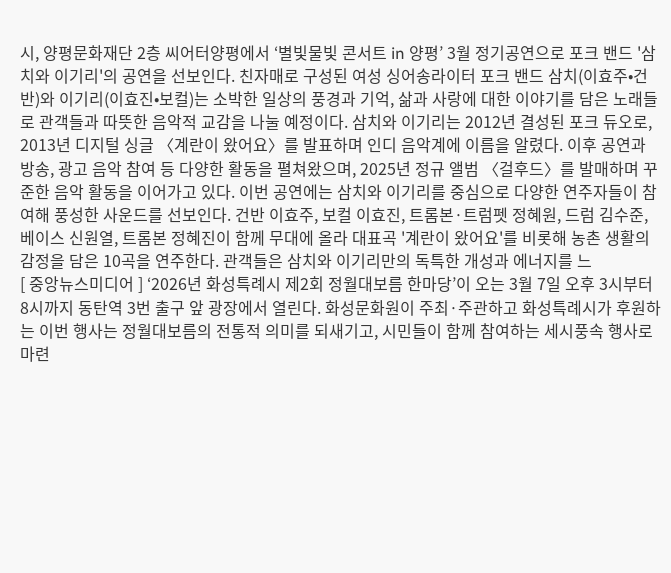시, 양평문화재단 2층 씨어터양평에서 ‘별빛물빛 콘서트 in 양평’ 3월 정기공연으로 포크 밴드 '삼치와 이기리'의 공연을 선보인다. 친자매로 구성된 여성 싱어송라이터 포크 밴드 삼치(이효주•건반)와 이기리(이효진•보컬)는 소박한 일상의 풍경과 기억, 삶과 사랑에 대한 이야기를 담은 노래들로 관객들과 따뜻한 음악적 교감을 나눌 예정이다. 삼치와 이기리는 2012년 결성된 포크 듀오로, 2013년 디지털 싱글 〈계란이 왔어요〉를 발표하며 인디 음악계에 이름을 알렸다. 이후 공연과 방송, 광고 음악 참여 등 다양한 활동을 펼쳐왔으며, 2025년 정규 앨범 〈걸후드〉를 발매하며 꾸준한 음악 활동을 이어가고 있다. 이번 공연에는 삼치와 이기리를 중심으로 다양한 연주자들이 참여해 풍성한 사운드를 선보인다. 건반 이효주, 보컬 이효진, 트롬본·트럼펫 정혜원, 드럼 김수준, 베이스 신원열, 트롬본 정혜진이 함께 무대에 올라 대표곡 '계란이 왔어요'를 비롯해 농촌 생활의 감정을 담은 10곡을 연주한다. 관객들은 삼치와 이기리만의 독특한 개성과 에너지를 느
[ 중앙뉴스미디어 ] ‘2026년 화성특례시 제2회 정월대보름 한마당’이 오는 3월 7일 오후 3시부터 8시까지 동탄역 3번 출구 앞 광장에서 열린다. 화성문화원이 주최·주관하고 화성특례시가 후원하는 이번 행사는 정월대보름의 전통적 의미를 되새기고, 시민들이 함께 참여하는 세시풍속 행사로 마련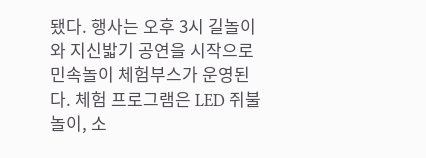됐다. 행사는 오후 3시 길놀이와 지신밟기 공연을 시작으로 민속놀이 체험부스가 운영된다. 체험 프로그램은 LED 쥐불놀이, 소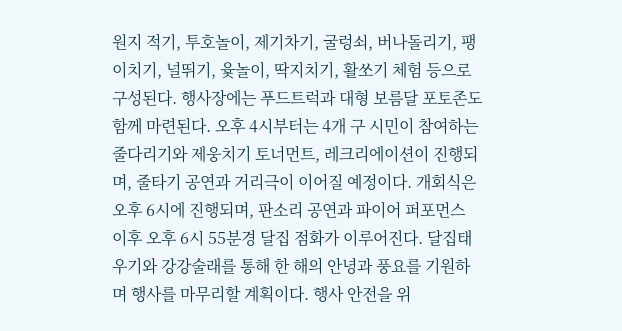원지 적기, 투호놀이, 제기차기, 굴렁쇠, 버나돌리기, 팽이치기, 널뛰기, 윷놀이, 딱지치기, 활쏘기 체험 등으로 구성된다. 행사장에는 푸드트럭과 대형 보름달 포토존도 함께 마련된다. 오후 4시부터는 4개 구 시민이 참여하는 줄다리기와 제웅치기 토너먼트, 레크리에이션이 진행되며, 줄타기 공연과 거리극이 이어질 예정이다. 개회식은 오후 6시에 진행되며, 판소리 공연과 파이어 퍼포먼스 이후 오후 6시 55분경 달집 점화가 이루어진다. 달집태우기와 강강술래를 통해 한 해의 안녕과 풍요를 기원하며 행사를 마무리할 계획이다. 행사 안전을 위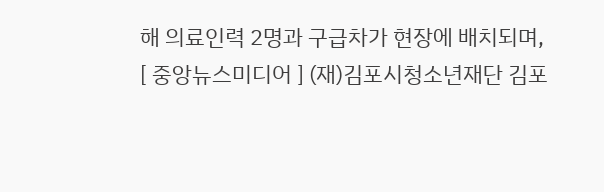해 의료인력 2명과 구급차가 현장에 배치되며,
[ 중앙뉴스미디어 ] (재)김포시청소년재단 김포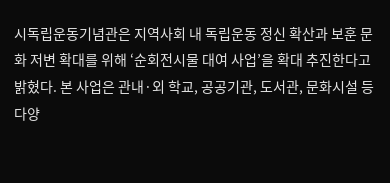시독립운동기념관은 지역사회 내 독립운동 정신 확산과 보훈 문화 저변 확대를 위해 ‘순회전시물 대여 사업’을 확대 추진한다고 밝혔다. 본 사업은 관내·외 학교, 공공기관, 도서관, 문화시설 등 다양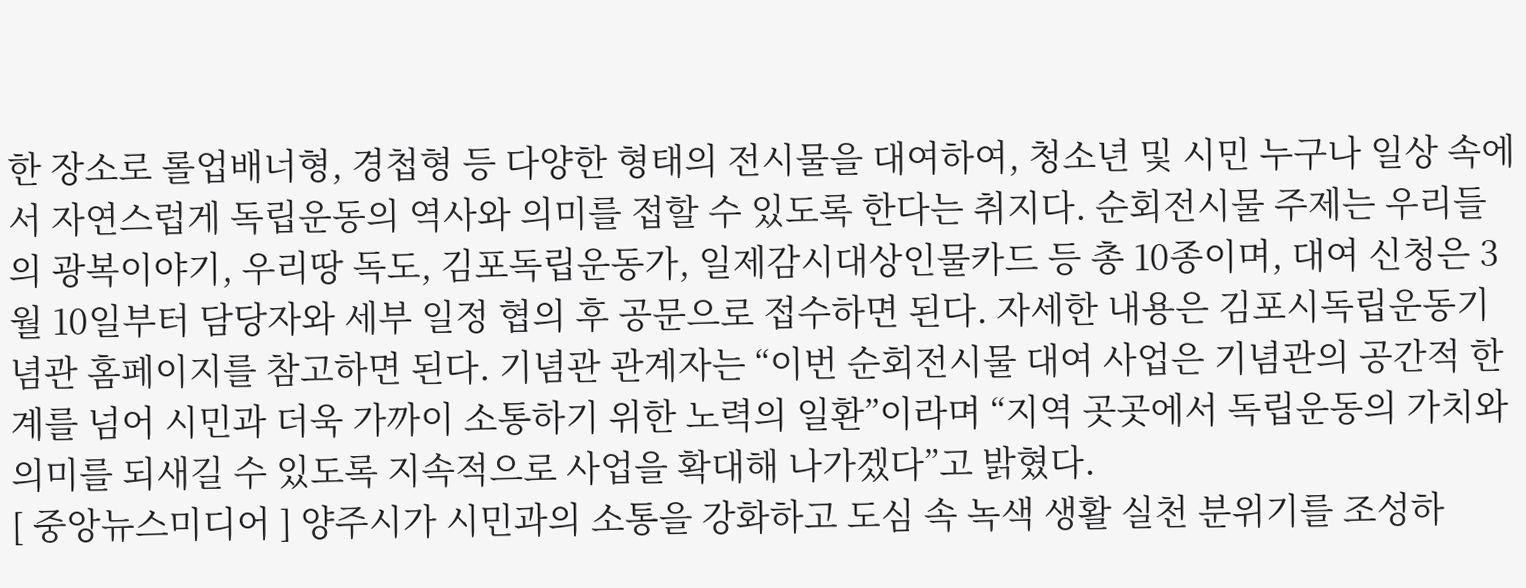한 장소로 롤업배너형, 경첩형 등 다양한 형태의 전시물을 대여하여, 청소년 및 시민 누구나 일상 속에서 자연스럽게 독립운동의 역사와 의미를 접할 수 있도록 한다는 취지다. 순회전시물 주제는 우리들의 광복이야기, 우리땅 독도, 김포독립운동가, 일제감시대상인물카드 등 총 10종이며, 대여 신청은 3월 10일부터 담당자와 세부 일정 협의 후 공문으로 접수하면 된다. 자세한 내용은 김포시독립운동기념관 홈페이지를 참고하면 된다. 기념관 관계자는 “이번 순회전시물 대여 사업은 기념관의 공간적 한계를 넘어 시민과 더욱 가까이 소통하기 위한 노력의 일환”이라며 “지역 곳곳에서 독립운동의 가치와 의미를 되새길 수 있도록 지속적으로 사업을 확대해 나가겠다”고 밝혔다.
[ 중앙뉴스미디어 ] 양주시가 시민과의 소통을 강화하고 도심 속 녹색 생활 실천 분위기를 조성하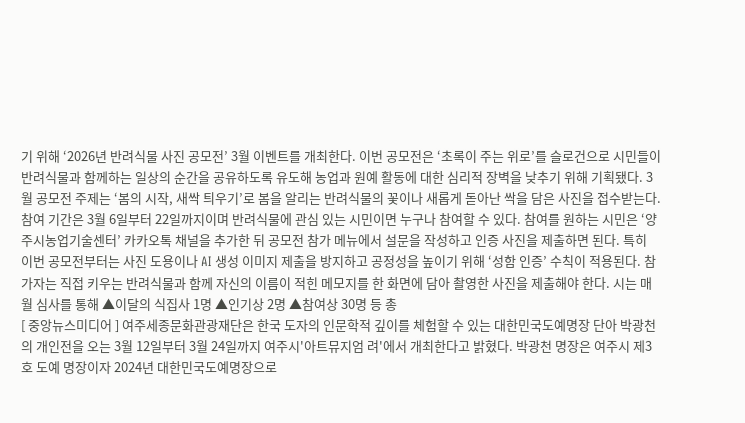기 위해 ‘2026년 반려식물 사진 공모전’ 3월 이벤트를 개최한다. 이번 공모전은 ‘초록이 주는 위로’를 슬로건으로 시민들이 반려식물과 함께하는 일상의 순간을 공유하도록 유도해 농업과 원예 활동에 대한 심리적 장벽을 낮추기 위해 기획됐다. 3월 공모전 주제는 ‘봄의 시작, 새싹 틔우기’로 봄을 알리는 반려식물의 꽃이나 새롭게 돋아난 싹을 담은 사진을 접수받는다. 참여 기간은 3월 6일부터 22일까지이며 반려식물에 관심 있는 시민이면 누구나 참여할 수 있다. 참여를 원하는 시민은 ‘양주시농업기술센터’ 카카오톡 채널을 추가한 뒤 공모전 참가 메뉴에서 설문을 작성하고 인증 사진을 제출하면 된다. 특히 이번 공모전부터는 사진 도용이나 AI 생성 이미지 제출을 방지하고 공정성을 높이기 위해 ‘성함 인증’ 수칙이 적용된다. 참가자는 직접 키우는 반려식물과 함께 자신의 이름이 적힌 메모지를 한 화면에 담아 촬영한 사진을 제출해야 한다. 시는 매월 심사를 통해 ▲이달의 식집사 1명 ▲인기상 2명 ▲참여상 30명 등 총
[ 중앙뉴스미디어 ] 여주세종문화관광재단은 한국 도자의 인문학적 깊이를 체험할 수 있는 대한민국도예명장 단아 박광천의 개인전을 오는 3월 12일부터 3월 24일까지 여주시'아트뮤지엄 려'에서 개최한다고 밝혔다. 박광천 명장은 여주시 제3호 도예 명장이자 2024년 대한민국도예명장으로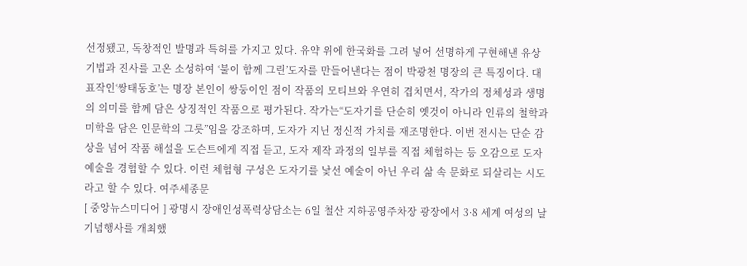선정됐고, 독창적인 발명과 특허를 가지고 있다. 유약 위에 한국화를 그려 넣어 선명하게 구현해낸 유상기법과 진사를 고온 소성하여 ‘불이 함께 그린’도자를 만들어낸다는 점이 박광천 명장의 큰 특징이다. 대표작인‘쌍태동호’는 명장 본인이 쌍둥이인 점이 작품의 모티브와 우연히 겹치면서, 작가의 정체성과 생명의 의미를 함께 담은 상징적인 작품으로 평가된다. 작가는“도자기를 단순히 옛것이 아니라 인류의 철학과 미학을 담은 인문학의 그릇”임을 강조하며, 도자가 지닌 정신적 가치를 재조명한다. 이번 전시는 단순 감상을 넘어 작품 해설을 도슨트에게 직접 듣고, 도자 제작 과정의 일부를 직접 체험하는 등 오감으로 도자예술을 경험할 수 있다. 이런 체험형 구성은 도자기를 낯선 예술이 아닌 우리 삶 속 문화로 되살리는 시도라고 할 수 있다. 여주세종문
[ 중앙뉴스미디어 ] 광명시 장애인성폭력상담소는 6일 철산 지하공영주차장 광장에서 3·8 세계 여성의 날 기념행사를 개최했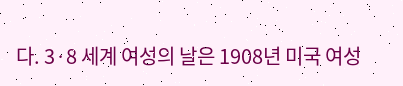다. 3·8 세계 여성의 날은 1908년 미국 여성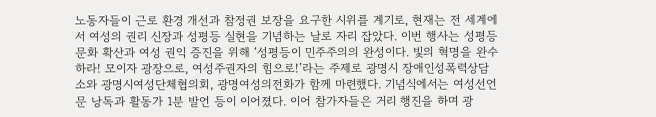노동자들이 근로 환경 개선과 참정권 보장을 요구한 시위를 계기로, 현재는 전 세계에서 여성의 권리 신장과 성평등 실현을 기념하는 날로 자리 잡았다. 이번 행사는 성평등 문화 확산과 여성 권익 증진을 위해 ‘성평등이 민주주의의 완성이다. 빛의 혁명을 완수하라! 모이자 광장으로, 여성주권자의 힘으로!’라는 주제로 광명시 장애인성폭력상담소와 광명시여성단체협의회, 광명여성의전화가 함께 마련했다. 기념식에서는 여성선언문 낭독과 활동가 1분 발언 등이 이어졌다. 이어 참가자들은 거리 행진을 하며 광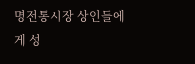명전통시장 상인들에게 성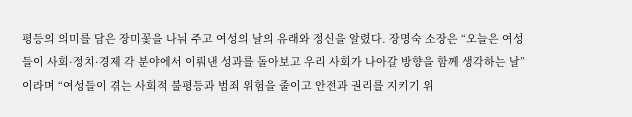평등의 의미를 담은 장미꽃을 나눠 주고 여성의 날의 유래와 정신을 알렸다. 장명숙 소장은 “오늘은 여성들이 사회·정치·경제 각 분야에서 이뤄낸 성과를 돌아보고 우리 사회가 나아갈 방향을 함께 생각하는 날”이라며 “여성들이 겪는 사회적 불평등과 범죄 위험을 줄이고 안전과 권리를 지키기 위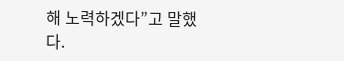해 노력하겠다”고 말했다.